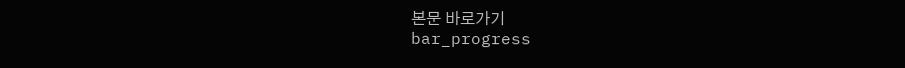본문 바로가기
bar_progress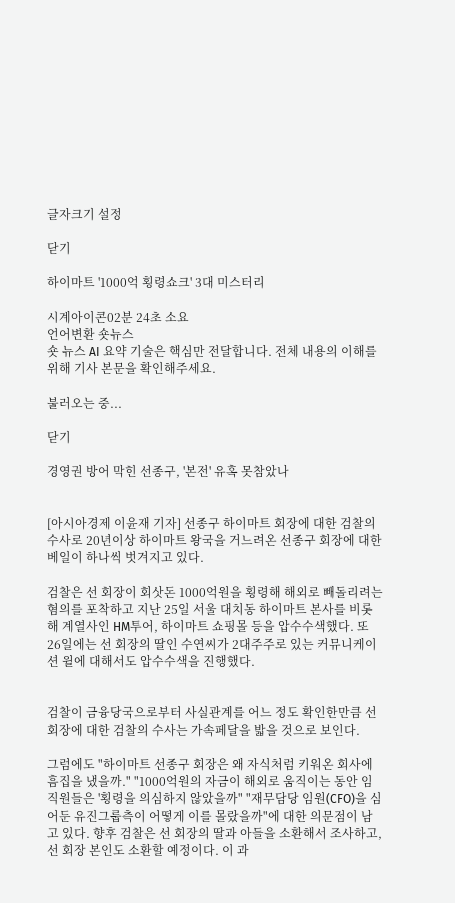글자크기 설정

닫기

하이마트 '1000억 횡령쇼크' 3대 미스터리

시계아이콘02분 24초 소요
언어변환 숏뉴스
숏 뉴스 AI 요약 기술은 핵심만 전달합니다. 전체 내용의 이해를 위해 기사 본문을 확인해주세요.

불러오는 중...

닫기

경영권 방어 막힌 선종구, '본전' 유혹 못참았나


[아시아경제 이윤재 기자] 선종구 하이마트 회장에 대한 검찰의 수사로 20년이상 하이마트 왕국을 거느려온 선종구 회장에 대한 베일이 하나씩 벗겨지고 있다.

검찰은 선 회장이 회삿돈 1000억원을 횡령해 해외로 빼돌리려는 혐의를 포착하고 지난 25일 서울 대치동 하이마트 본사를 비롯해 계열사인 HM투어, 하이마트 쇼핑몰 등을 압수수색했다. 또 26일에는 선 회장의 딸인 수연씨가 2대주주로 있는 커뮤니케이션 윌에 대해서도 압수수색을 진행했다.


검찰이 금융당국으로부터 사실관계를 어느 정도 확인한만큼 선 회장에 대한 검찰의 수사는 가속페달을 밟을 것으로 보인다.

그럼에도 "하이마트 선종구 회장은 왜 자식처럼 키워온 회사에 흠집을 냈을까." "1000억원의 자금이 해외로 움직이는 동안 임직원들은 '횡령을 의심하지 않았을까" "재무담당 임원(CFO)을 심어둔 유진그룹측이 어떻게 이를 몰랐을까"에 대한 의문점이 남고 있다. 향후 검찰은 선 회장의 딸과 아들을 소환해서 조사하고, 선 회장 본인도 소환할 예정이다. 이 과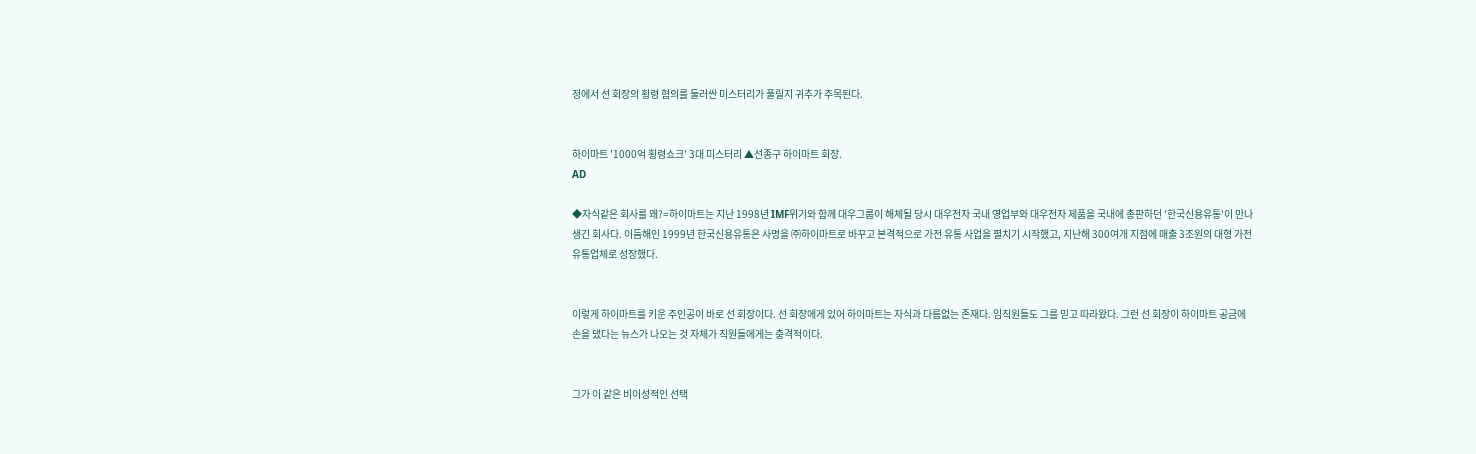정에서 선 회장의 횡령 혐의를 둘러싼 미스터리가 풀릴지 귀추가 주목된다.


하이마트 '1000억 횡령쇼크' 3대 미스터리 ▲선종구 하이마트 회장.
AD

◆자식같은 회사를 왜?=하이마트는 지난 1998년 IMF위기와 함께 대우그룹이 해체될 당시 대우전자 국내 영업부와 대우전자 제품을 국내에 총판하던 '한국신용유통'이 만나 생긴 회사다. 이듬해인 1999년 한국신용유통은 사명을 ㈜하이마트로 바꾸고 본격적으로 가전 유통 사업을 펼치기 시작했고, 지난해 300여개 지점에 매출 3조원의 대형 가전유통업체로 성장했다.


이렇게 하이마트를 키운 주인공이 바로 선 회장이다. 선 회장에게 있어 하이마트는 자식과 다름없는 존재다. 임직원들도 그를 믿고 따라왔다. 그런 선 회장이 하이마트 공금에 손을 댔다는 뉴스가 나오는 것 자체가 직원들에게는 충격적이다.


그가 이 같은 비이성적인 선택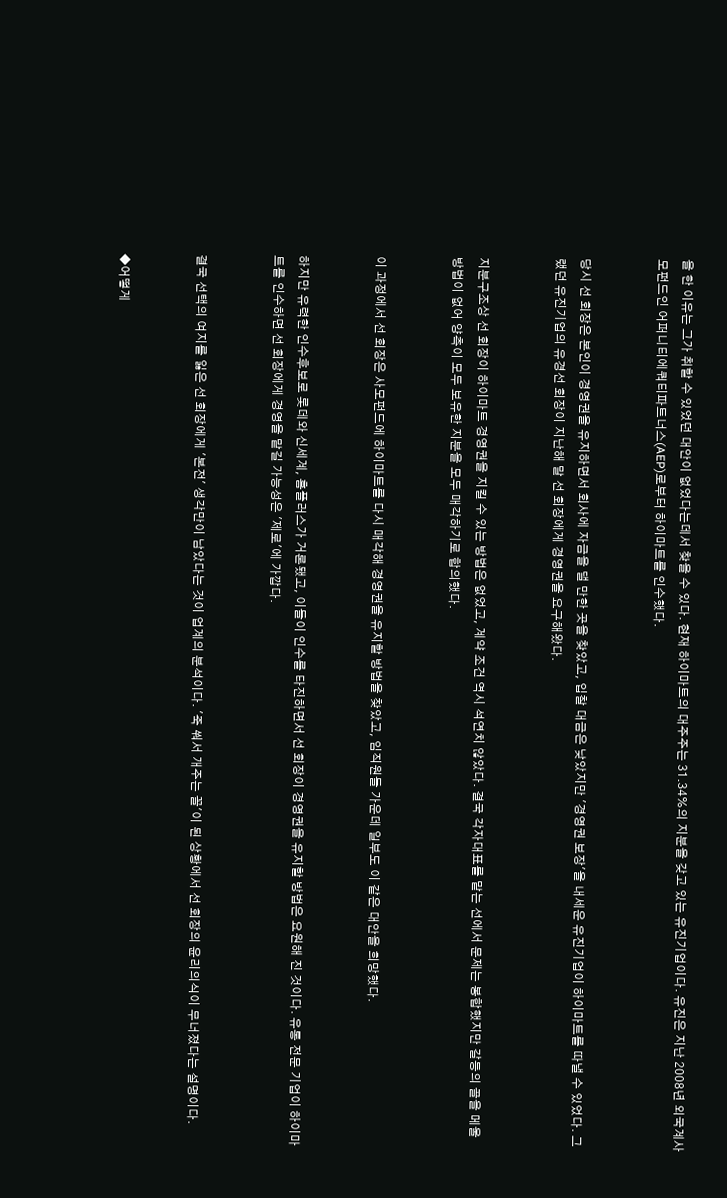을 한 이유는 그가 취할 수 있었던 대안이 없었다는데서 찾을 수 있다. 현재 하이마트의 대주주는 31.34%의 지분을 갖고 있는 유진기업이다. 유진은 지난 2008년 외국계사모펀드인 어퍼니티에쿼티파트너스(AEP)로부터 하이마트를 인수했다.


당시 선 회장은 본인이 경영권을 유지하면서 회사에 자금을 댈 만한 곳을 찾았고, 입찰 대금은 낮았지만 '경영권 보장'을 내세운 유진기업이 하이마트를 따낼 수 있었다. 그랬던 유진기업의 유경선 회장이 지난해 말 선 회장에게 경영권을 요구해왔다.


지분구조상 선 회장이 하이마트 경영권을 지킬 수 있는 방법은 없었고, 계약 조건 역시 석연치 않았다. 결국 각자대표를 맡는 선에서 문제는 봉합했지만 갈등의 골을 메울 방법이 없어 양측이 모두 보유한 지분을 모두 매각하기로 합의했다.


이 과정에서 선 회장은 사모펀드에 하이마트를 다시 매각해 경영권을 유지할 방법을 찾았고, 임직원들 가운데 일부도 이 같은 대안을 희망했다.


하지만 유력한 인수후보로 롯데와 신세계, 홈플러스가 거론됐고, 이들이 인수를 타진하면서 선 회장이 경영권을 유지할 방법은 요원해 진 것이다. 유통 전문 기업이 하이마트를 인수하면 선 회장에게 경영을 맡길 가능성은 '제로'에 가깝다.


결국 선택의 여지를 잃은 선 회장에게 '본전' 생각만이 남았다는 것이 업계의 분석이다. '죽 쒀서 개주는 꼴'이 된 상황에서 선 회장의 윤리의식이 무너졌다는 설명이다.


◆어떻게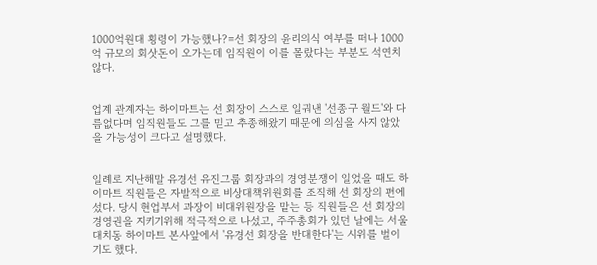1000억원대 횡령이 가능했나?=선 회장의 윤리의식 여부를 떠나 1000억 규모의 회삿돈이 오가는데 임직원이 이를 몰랐다는 부분도 석연치 않다.


업계 관계자는 하이마트는 선 회장이 스스로 일궈낸 '선종구 월드'와 다름없다며 임직원들도 그를 믿고 추종해왔기 때문에 의심을 사지 않았을 가능성이 크다고 설명했다.


일례로 지난해말 유경선 유진그룹 회장과의 경영분쟁이 일었을 때도 하이마트 직원들은 자발적으로 비상대책위원회를 조직해 선 회장의 편에 섰다. 당시 현업부서 과장이 비대위원장을 맡는 등 직원들은 선 회장의 경영권을 지키기위해 적극적으로 나섰고, 주주총회가 있던 날에는 서울 대치동 하이마트 본사앞에서 '유경선 회장을 반대한다'는 시위를 벌이기도 했다.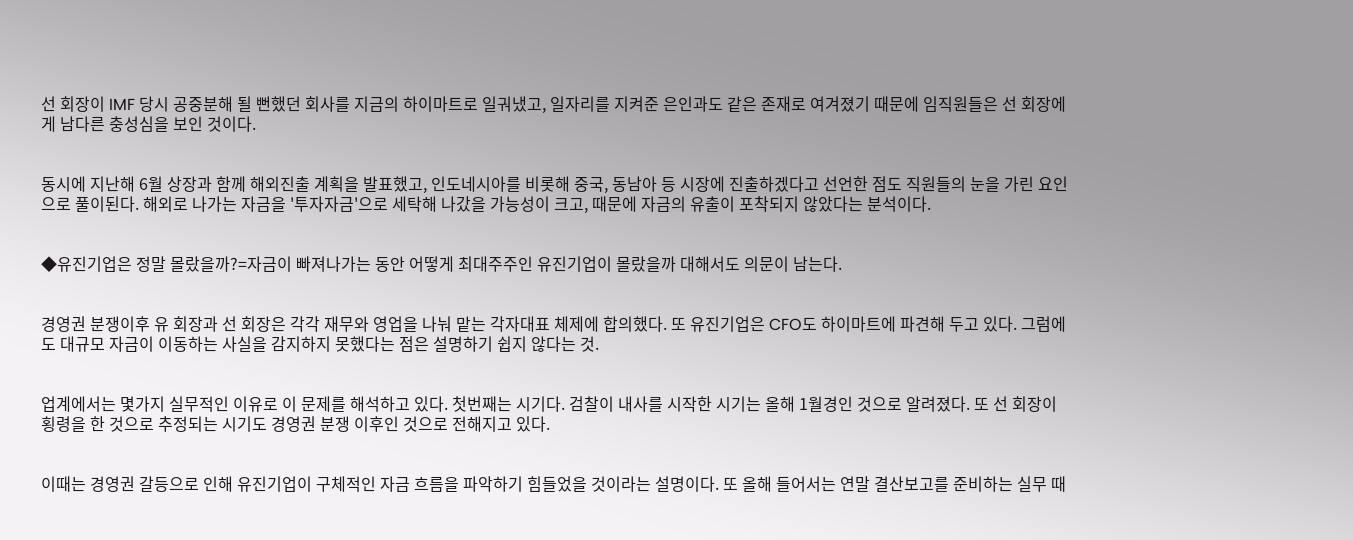선 회장이 IMF 당시 공중분해 될 뻔했던 회사를 지금의 하이마트로 일궈냈고, 일자리를 지켜준 은인과도 같은 존재로 여겨졌기 때문에 임직원들은 선 회장에게 남다른 충성심을 보인 것이다.


동시에 지난해 6월 상장과 함께 해외진출 계획을 발표했고, 인도네시아를 비롯해 중국, 동남아 등 시장에 진출하겠다고 선언한 점도 직원들의 눈을 가린 요인으로 풀이된다. 해외로 나가는 자금을 '투자자금'으로 세탁해 나갔을 가능성이 크고, 때문에 자금의 유출이 포착되지 않았다는 분석이다.


◆유진기업은 정말 몰랐을까?=자금이 빠져나가는 동안 어떻게 최대주주인 유진기업이 몰랐을까 대해서도 의문이 남는다.


경영권 분쟁이후 유 회장과 선 회장은 각각 재무와 영업을 나눠 맡는 각자대표 체제에 합의했다. 또 유진기업은 CFO도 하이마트에 파견해 두고 있다. 그럼에도 대규모 자금이 이동하는 사실을 감지하지 못했다는 점은 설명하기 쉽지 않다는 것.


업계에서는 몇가지 실무적인 이유로 이 문제를 해석하고 있다. 첫번째는 시기다. 검찰이 내사를 시작한 시기는 올해 1월경인 것으로 알려졌다. 또 선 회장이 횡령을 한 것으로 추정되는 시기도 경영권 분쟁 이후인 것으로 전해지고 있다.


이때는 경영권 갈등으로 인해 유진기업이 구체적인 자금 흐름을 파악하기 힘들었을 것이라는 설명이다. 또 올해 들어서는 연말 결산보고를 준비하는 실무 때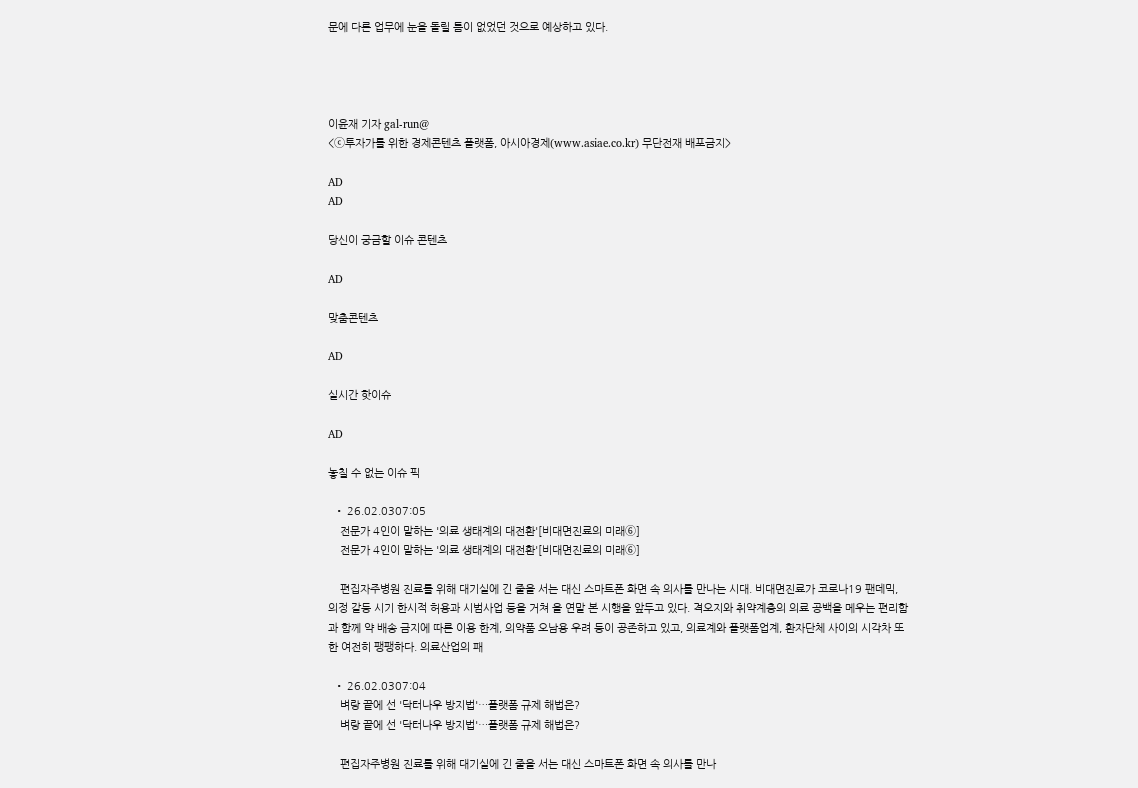문에 다른 업무에 눈을 돌릴 틈이 없었던 것으로 예상하고 있다.




이윤재 기자 gal-run@
<ⓒ투자가를 위한 경제콘텐츠 플랫폼, 아시아경제(www.asiae.co.kr) 무단전재 배포금지>

AD
AD

당신이 궁금할 이슈 콘텐츠

AD

맞춤콘텐츠

AD

실시간 핫이슈

AD

놓칠 수 없는 이슈 픽

  • 26.02.0307:05
    전문가 4인이 말하는 '의료 생태계의 대전환'[비대면진료의 미래⑥]
    전문가 4인이 말하는 '의료 생태계의 대전환'[비대면진료의 미래⑥]

    편집자주병원 진료를 위해 대기실에 긴 줄을 서는 대신 스마트폰 화면 속 의사를 만나는 시대. 비대면진료가 코로나19 팬데믹, 의정 갈등 시기 한시적 허용과 시범사업 등을 거쳐 올 연말 본 시행을 앞두고 있다. 격오지와 취약계층의 의료 공백을 메우는 편리함과 함께 약 배송 금지에 따른 이용 한계, 의약품 오남용 우려 등이 공존하고 있고, 의료계와 플랫폼업계, 환자단체 사이의 시각차 또한 여전히 팽팽하다. 의료산업의 패

  • 26.02.0307:04
    벼랑 끝에 선 '닥터나우 방지법'…플랫폼 규제 해법은?
    벼랑 끝에 선 '닥터나우 방지법'…플랫폼 규제 해법은?

    편집자주병원 진료를 위해 대기실에 긴 줄을 서는 대신 스마트폰 화면 속 의사를 만나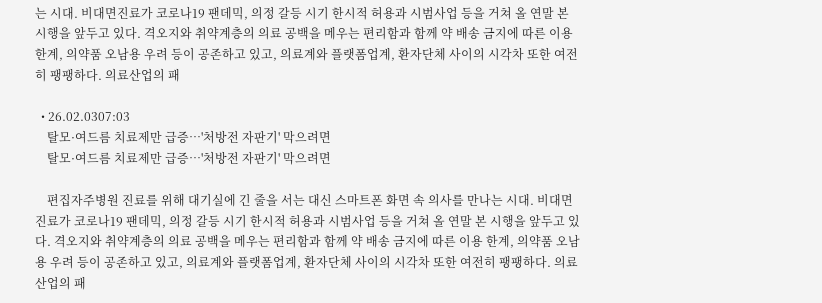는 시대. 비대면진료가 코로나19 팬데믹, 의정 갈등 시기 한시적 허용과 시범사업 등을 거쳐 올 연말 본 시행을 앞두고 있다. 격오지와 취약계층의 의료 공백을 메우는 편리함과 함께 약 배송 금지에 따른 이용 한계, 의약품 오남용 우려 등이 공존하고 있고, 의료계와 플랫폼업계, 환자단체 사이의 시각차 또한 여전히 팽팽하다. 의료산업의 패

  • 26.02.0307:03
    탈모·여드름 치료제만 급증…'처방전 자판기' 막으려면
    탈모·여드름 치료제만 급증…'처방전 자판기' 막으려면

    편집자주병원 진료를 위해 대기실에 긴 줄을 서는 대신 스마트폰 화면 속 의사를 만나는 시대. 비대면진료가 코로나19 팬데믹, 의정 갈등 시기 한시적 허용과 시범사업 등을 거쳐 올 연말 본 시행을 앞두고 있다. 격오지와 취약계층의 의료 공백을 메우는 편리함과 함께 약 배송 금지에 따른 이용 한계, 의약품 오남용 우려 등이 공존하고 있고, 의료계와 플랫폼업계, 환자단체 사이의 시각차 또한 여전히 팽팽하다. 의료산업의 패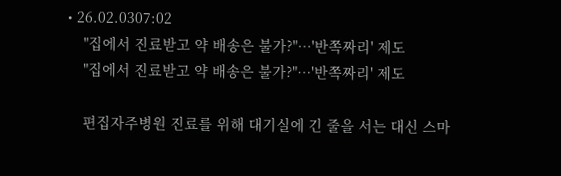• 26.02.0307:02
    "집에서 진료받고 약 배송은 불가?"…'반쪽짜리' 제도
    "집에서 진료받고 약 배송은 불가?"…'반쪽짜리' 제도

    편집자주병원 진료를 위해 대기실에 긴 줄을 서는 대신 스마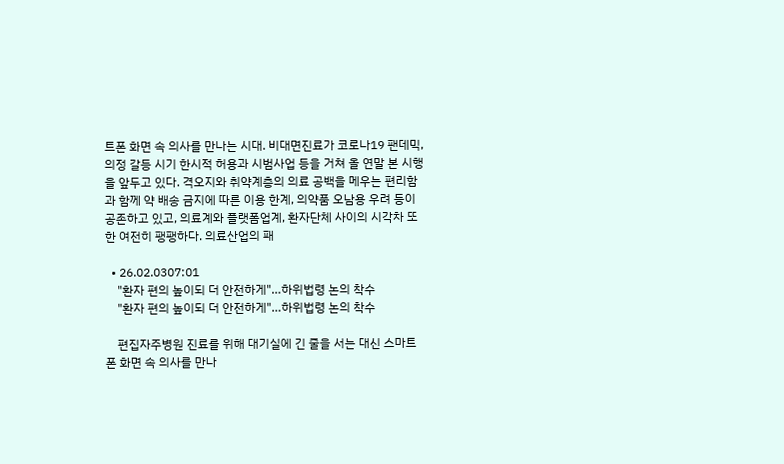트폰 화면 속 의사를 만나는 시대. 비대면진료가 코로나19 팬데믹, 의정 갈등 시기 한시적 허용과 시범사업 등을 거쳐 올 연말 본 시행을 앞두고 있다. 격오지와 취약계층의 의료 공백을 메우는 편리함과 함께 약 배송 금지에 따른 이용 한계, 의약품 오남용 우려 등이 공존하고 있고, 의료계와 플랫폼업계, 환자단체 사이의 시각차 또한 여전히 팽팽하다. 의료산업의 패

  • 26.02.0307:01
    "환자 편의 높이되 더 안전하게"…하위법령 논의 착수
    "환자 편의 높이되 더 안전하게"…하위법령 논의 착수

    편집자주병원 진료를 위해 대기실에 긴 줄을 서는 대신 스마트폰 화면 속 의사를 만나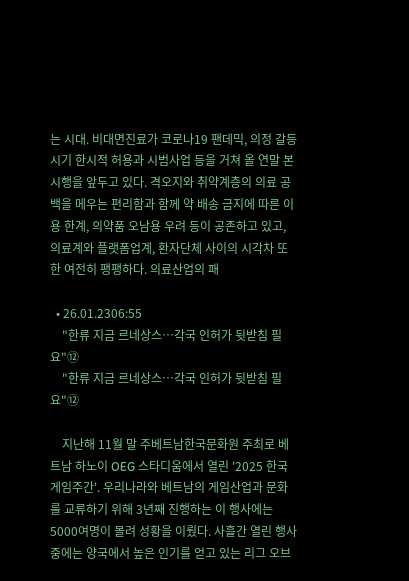는 시대. 비대면진료가 코로나19 팬데믹, 의정 갈등 시기 한시적 허용과 시범사업 등을 거쳐 올 연말 본 시행을 앞두고 있다. 격오지와 취약계층의 의료 공백을 메우는 편리함과 함께 약 배송 금지에 따른 이용 한계, 의약품 오남용 우려 등이 공존하고 있고, 의료계와 플랫폼업계, 환자단체 사이의 시각차 또한 여전히 팽팽하다. 의료산업의 패

  • 26.01.2306:55
    "한류 지금 르네상스…각국 인허가 뒷받침 필요"⑫
    "한류 지금 르네상스…각국 인허가 뒷받침 필요"⑫

    지난해 11월 말 주베트남한국문화원 주최로 베트남 하노이 OEG 스타디움에서 열린 '2025 한국게임주간'. 우리나라와 베트남의 게임산업과 문화를 교류하기 위해 3년째 진행하는 이 행사에는 5000여명이 몰려 성황을 이뤘다. 사흘간 열린 행사 중에는 양국에서 높은 인기를 얻고 있는 리그 오브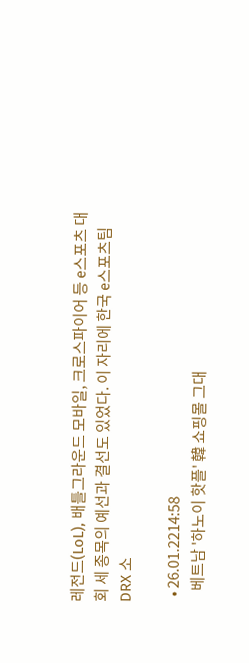레전드(LoL), 배틀그라운드 모바일, 크로스파이어 등 e스포츠 대회 세 종목의 예선과 결선도 있었다. 이 자리에 한국 e스포츠팀 DRX 소

  • 26.01.2214:58
    베트남 '하노이 핫플' 韓 쇼핑몰 그대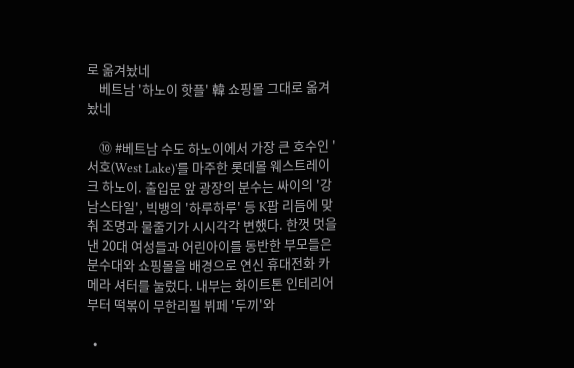로 옮겨놨네
    베트남 '하노이 핫플' 韓 쇼핑몰 그대로 옮겨놨네

    ⑩ #베트남 수도 하노이에서 가장 큰 호수인 '서호(West Lake)'를 마주한 롯데몰 웨스트레이크 하노이. 출입문 앞 광장의 분수는 싸이의 '강남스타일', 빅뱅의 '하루하루' 등 K팝 리듬에 맞춰 조명과 물줄기가 시시각각 변했다. 한껏 멋을 낸 20대 여성들과 어린아이를 동반한 부모들은 분수대와 쇼핑몰을 배경으로 연신 휴대전화 카메라 셔터를 눌렀다. 내부는 화이트톤 인테리어부터 떡볶이 무한리필 뷔페 '두끼'와

  •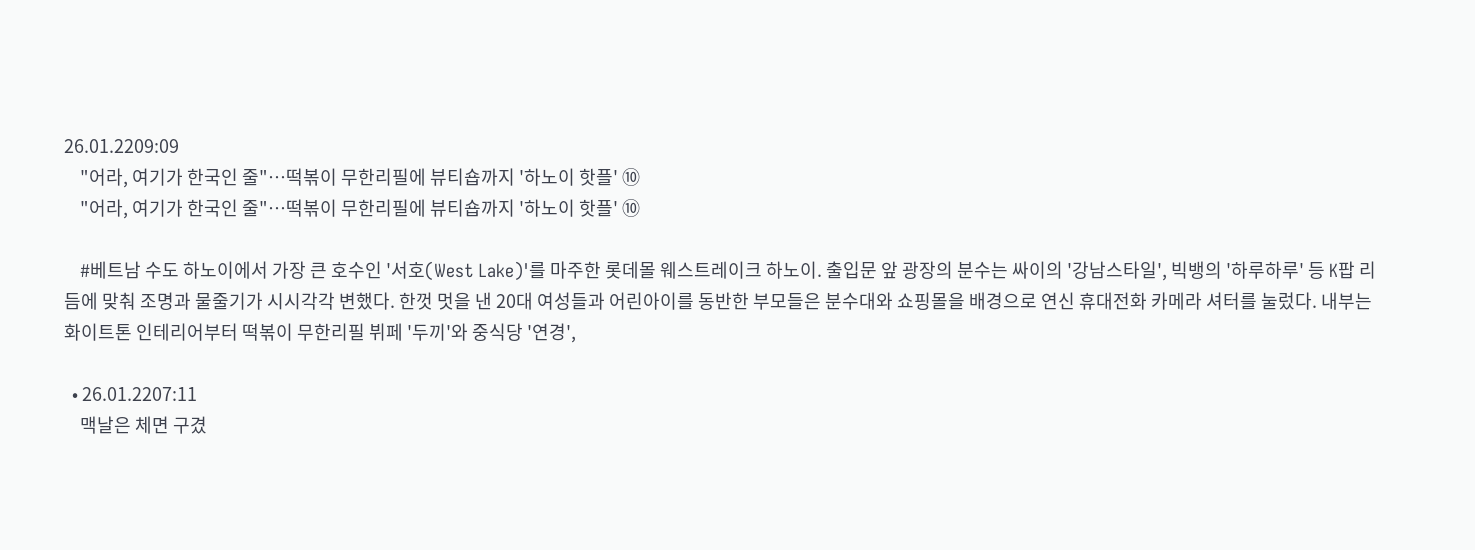26.01.2209:09
    "어라, 여기가 한국인 줄"…떡볶이 무한리필에 뷰티숍까지 '하노이 핫플' ⑩
    "어라, 여기가 한국인 줄"…떡볶이 무한리필에 뷰티숍까지 '하노이 핫플' ⑩

    #베트남 수도 하노이에서 가장 큰 호수인 '서호(West Lake)'를 마주한 롯데몰 웨스트레이크 하노이. 출입문 앞 광장의 분수는 싸이의 '강남스타일', 빅뱅의 '하루하루' 등 K팝 리듬에 맞춰 조명과 물줄기가 시시각각 변했다. 한껏 멋을 낸 20대 여성들과 어린아이를 동반한 부모들은 분수대와 쇼핑몰을 배경으로 연신 휴대전화 카메라 셔터를 눌렀다. 내부는 화이트톤 인테리어부터 떡볶이 무한리필 뷔페 '두끼'와 중식당 '연경',

  • 26.01.2207:11
    맥날은 체면 구겼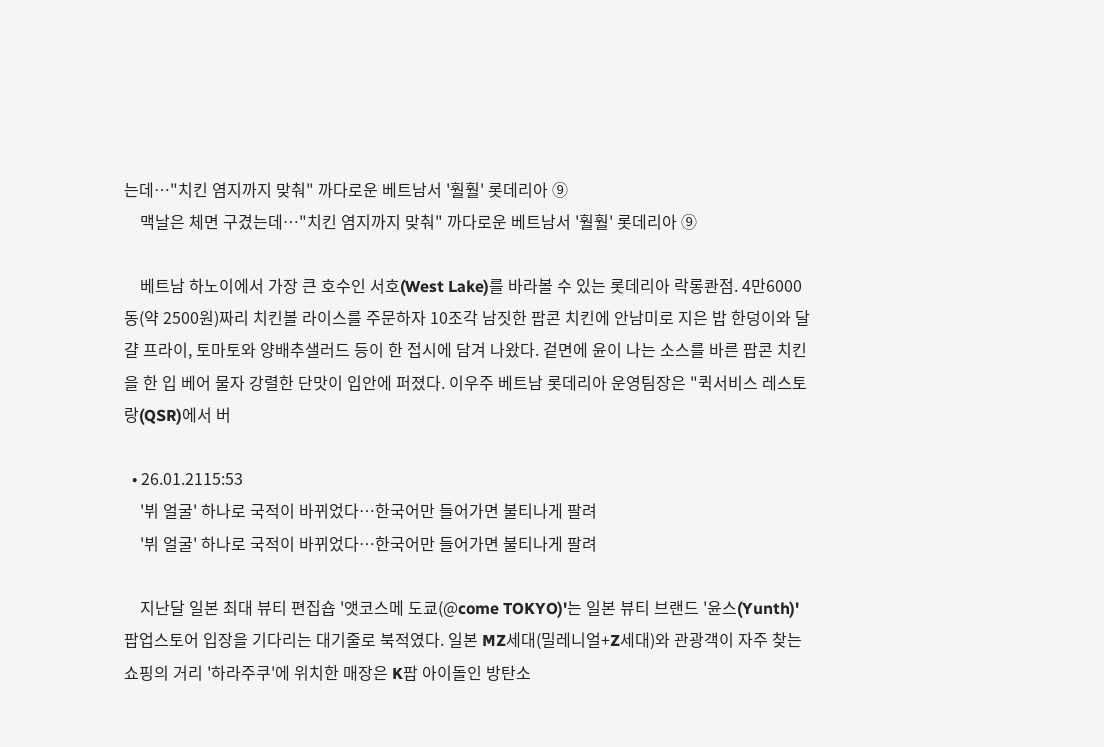는데…"치킨 염지까지 맞춰" 까다로운 베트남서 '훨훨' 롯데리아 ⑨
    맥날은 체면 구겼는데…"치킨 염지까지 맞춰" 까다로운 베트남서 '훨훨' 롯데리아 ⑨

    베트남 하노이에서 가장 큰 호수인 서호(West Lake)를 바라볼 수 있는 롯데리아 락롱콴점. 4만6000동(약 2500원)짜리 치킨볼 라이스를 주문하자 10조각 남짓한 팝콘 치킨에 안남미로 지은 밥 한덩이와 달걀 프라이, 토마토와 양배추샐러드 등이 한 접시에 담겨 나왔다. 겉면에 윤이 나는 소스를 바른 팝콘 치킨을 한 입 베어 물자 강렬한 단맛이 입안에 퍼졌다. 이우주 베트남 롯데리아 운영팀장은 "퀵서비스 레스토랑(QSR)에서 버

  • 26.01.2115:53
    '뷔 얼굴' 하나로 국적이 바뀌었다…한국어만 들어가면 불티나게 팔려
    '뷔 얼굴' 하나로 국적이 바뀌었다…한국어만 들어가면 불티나게 팔려

    지난달 일본 최대 뷰티 편집숍 '앳코스메 도쿄(@come TOKYO)'는 일본 뷰티 브랜드 '윤스(Yunth)' 팝업스토어 입장을 기다리는 대기줄로 북적였다. 일본 MZ세대(밀레니얼+Z세대)와 관광객이 자주 찾는 쇼핑의 거리 '하라주쿠'에 위치한 매장은 K팝 아이돌인 방탄소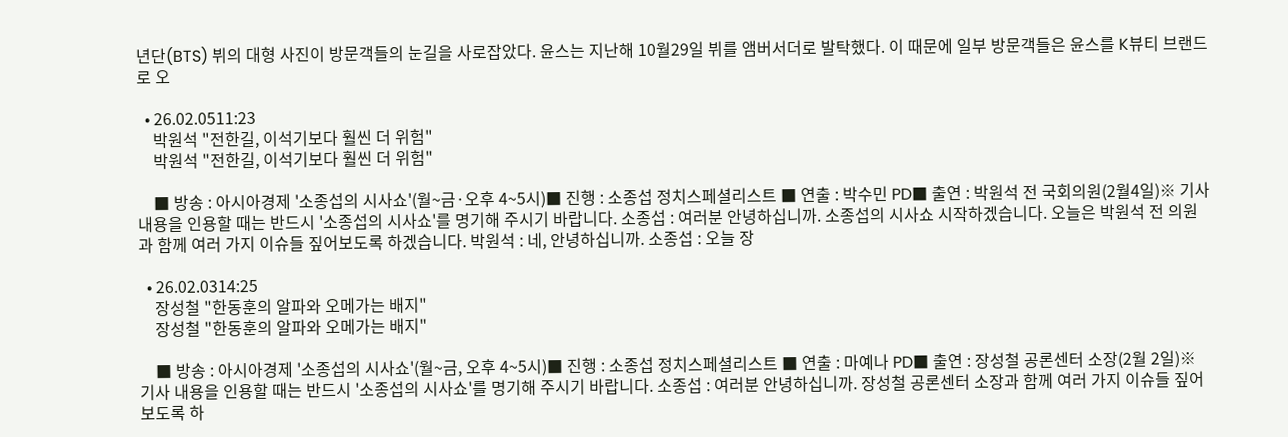년단(BTS) 뷔의 대형 사진이 방문객들의 눈길을 사로잡았다. 윤스는 지난해 10월29일 뷔를 앰버서더로 발탁했다. 이 때문에 일부 방문객들은 윤스를 K뷰티 브랜드로 오

  • 26.02.0511:23
    박원석 "전한길, 이석기보다 훨씬 더 위험"
    박원석 "전한길, 이석기보다 훨씬 더 위험"

    ■ 방송 : 아시아경제 '소종섭의 시사쇼'(월~금·오후 4~5시)■ 진행 : 소종섭 정치스페셜리스트 ■ 연출 : 박수민 PD■ 출연 : 박원석 전 국회의원(2월4일)※ 기사 내용을 인용할 때는 반드시 '소종섭의 시사쇼'를 명기해 주시기 바랍니다. 소종섭 : 여러분 안녕하십니까. 소종섭의 시사쇼 시작하겠습니다. 오늘은 박원석 전 의원과 함께 여러 가지 이슈들 짚어보도록 하겠습니다. 박원석 : 네, 안녕하십니까. 소종섭 : 오늘 장

  • 26.02.0314:25
    장성철 "한동훈의 알파와 오메가는 배지"
    장성철 "한동훈의 알파와 오메가는 배지"

    ■ 방송 : 아시아경제 '소종섭의 시사쇼'(월~금, 오후 4~5시)■ 진행 : 소종섭 정치스페셜리스트 ■ 연출 : 마예나 PD■ 출연 : 장성철 공론센터 소장(2월 2일)※ 기사 내용을 인용할 때는 반드시 '소종섭의 시사쇼'를 명기해 주시기 바랍니다. 소종섭 : 여러분 안녕하십니까. 장성철 공론센터 소장과 함께 여러 가지 이슈들 짚어보도록 하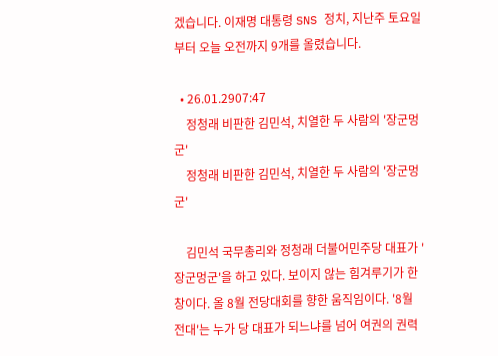겠습니다. 이재명 대통령 SNS 정치, 지난주 토요일부터 오늘 오전까지 9개를 올렸습니다.

  • 26.01.2907:47
    정청래 비판한 김민석, 치열한 두 사람의 '장군멍군'
    정청래 비판한 김민석, 치열한 두 사람의 '장군멍군'

    김민석 국무총리와 정청래 더불어민주당 대표가 '장군멍군'을 하고 있다. 보이지 않는 힘겨루기가 한창이다. 올 8월 전당대회를 향한 움직임이다. '8월 전대'는 누가 당 대표가 되느냐를 넘어 여권의 권력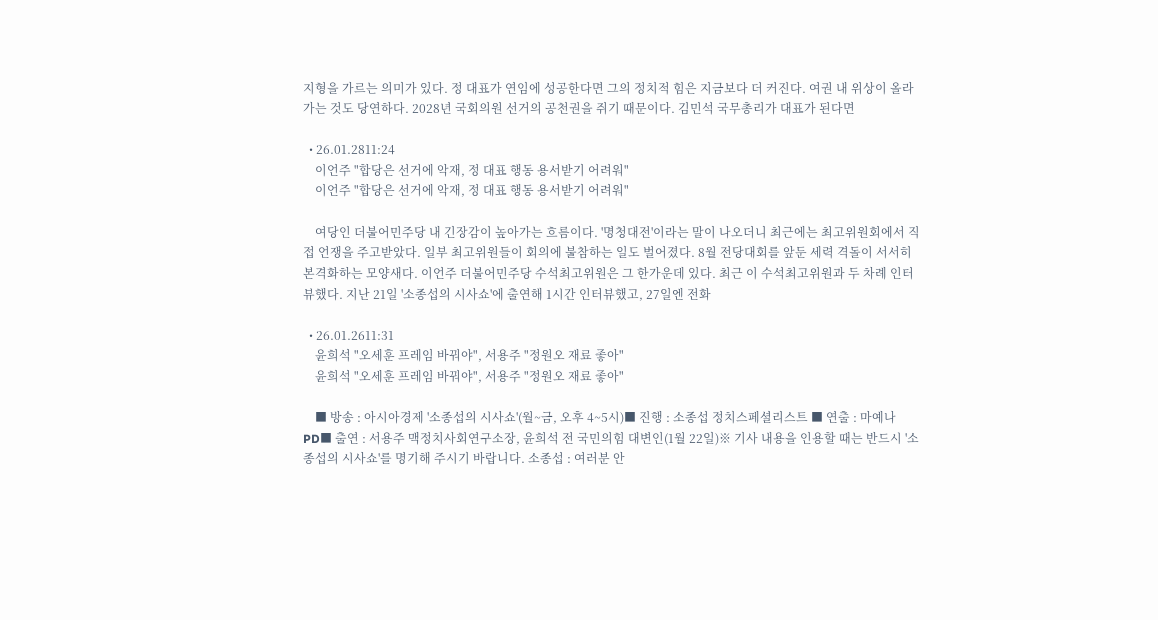지형을 가르는 의미가 있다. 정 대표가 연임에 성공한다면 그의 정치적 힘은 지금보다 더 커진다. 여권 내 위상이 올라가는 것도 당연하다. 2028년 국회의원 선거의 공천권을 쥐기 때문이다. 김민석 국무총리가 대표가 된다면

  • 26.01.2811:24
    이언주 "합당은 선거에 악재, 정 대표 행동 용서받기 어려워"
    이언주 "합당은 선거에 악재, 정 대표 행동 용서받기 어려워"

    여당인 더불어민주당 내 긴장감이 높아가는 흐름이다. '명청대전'이라는 말이 나오더니 최근에는 최고위원회에서 직접 언쟁을 주고받았다. 일부 최고위원들이 회의에 불참하는 일도 벌어졌다. 8월 전당대회를 앞둔 세력 격돌이 서서히 본격화하는 모양새다. 이언주 더불어민주당 수석최고위원은 그 한가운데 있다. 최근 이 수석최고위원과 두 차례 인터뷰했다. 지난 21일 '소종섭의 시사쇼'에 출연해 1시간 인터뷰했고, 27일엔 전화

  • 26.01.2611:31
    윤희석 "오세훈 프레임 바꿔야", 서용주 "정원오 재료 좋아"
    윤희석 "오세훈 프레임 바꿔야", 서용주 "정원오 재료 좋아"

    ■ 방송 : 아시아경제 '소종섭의 시사쇼'(월~금, 오후 4~5시)■ 진행 : 소종섭 정치스페셜리스트 ■ 연출 : 마예나 PD■ 출연 : 서용주 맥정치사회연구소장, 윤희석 전 국민의힘 대변인(1월 22일)※ 기사 내용을 인용할 때는 반드시 '소종섭의 시사쇼'를 명기해 주시기 바랍니다. 소종섭 : 여러분 안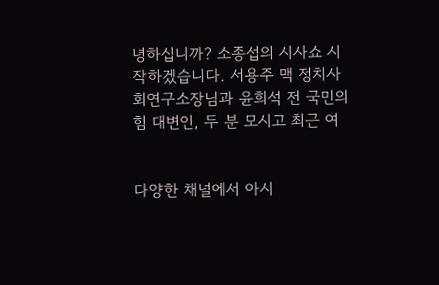녕하십니까? 소종섭의 시사쇼 시작하겠습니다. 서용주 맥 정치사회연구소장님과 윤희석 전 국민의힘 대변인, 두 분 모시고 최근 여


다양한 채널에서 아시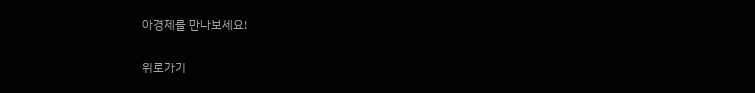아경제를 만나보세요!

위로가기